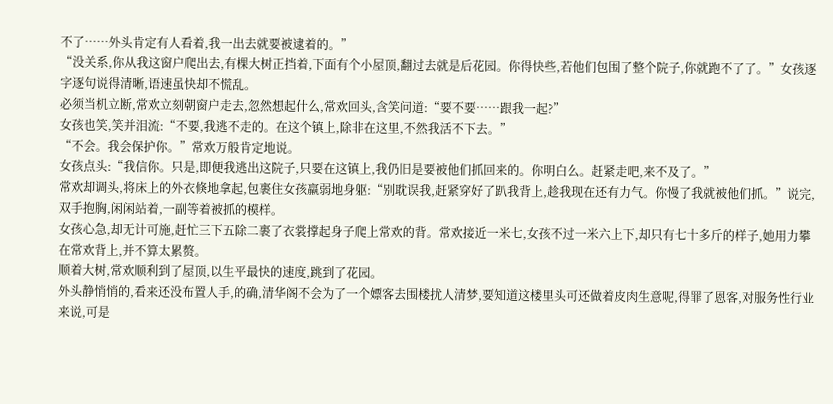不了……外头肯定有人看着,我一出去就要被逮着的。”
“没关系,你从我这窗户爬出去,有棵大树正挡着,下面有个小屋顶,翻过去就是后花园。你得快些,若他们包围了整个院子,你就跑不了了。”女孩逐字逐句说得清晰,语速虽快却不慌乱。
必须当机立断,常欢立刻朝窗户走去,忽然想起什么,常欢回头,含笑问道:“要不要……跟我一起?”
女孩也笑,笑并泪流:“不要,我逃不走的。在这个镇上,除非在这里,不然我活不下去。”
“不会。我会保护你。”常欢万般肯定地说。
女孩点头:“我信你。只是,即便我逃出这院子,只要在这镇上,我仍旧是要被他们抓回来的。你明白么。赶紧走吧,来不及了。”
常欢却调头,将床上的外衣倏地拿起,包裹住女孩羸弱地身躯:“别耽误我,赶紧穿好了趴我背上,趁我现在还有力气。你慢了我就被他们抓。”说完,双手抱胸,闲闲站着,一副等着被抓的模样。
女孩心急,却无计可施,赶忙三下五除二裹了衣裳撑起身子爬上常欢的背。常欢接近一米七,女孩不过一米六上下,却只有七十多斤的样子,她用力攀在常欢背上,并不算太累赘。
顺着大树,常欢顺利到了屋顶,以生平最快的速度,跳到了花园。
外头静悄悄的,看来还没布置人手,的确,清华阁不会为了一个嫖客去围楼扰人清梦,要知道这楼里头可还做着皮肉生意呢,得罪了恩客,对服务性行业来说,可是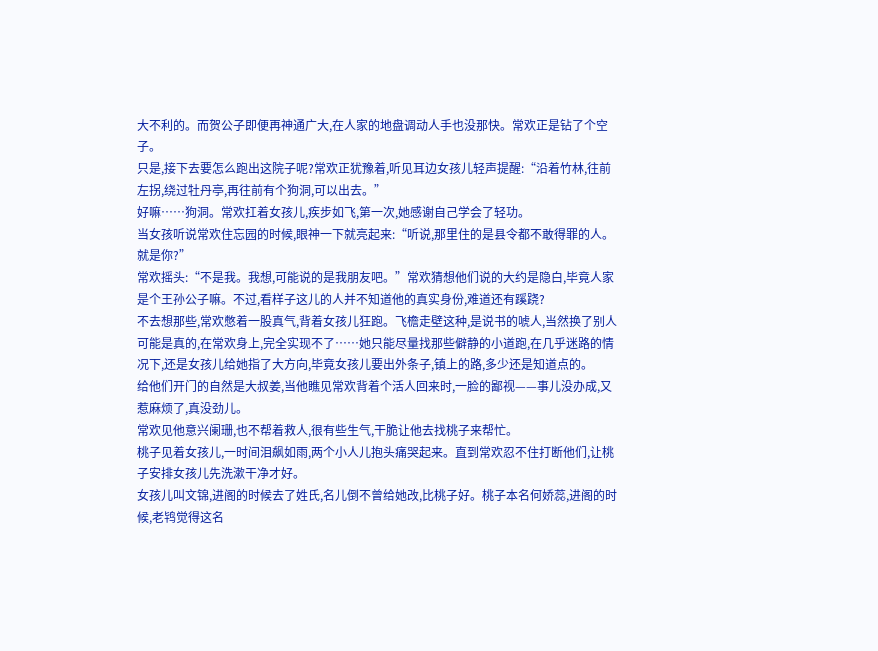大不利的。而贺公子即便再神通广大,在人家的地盘调动人手也没那快。常欢正是钻了个空子。
只是,接下去要怎么跑出这院子呢?常欢正犹豫着,听见耳边女孩儿轻声提醒:“沿着竹林,往前左拐,绕过牡丹亭,再往前有个狗洞,可以出去。”
好嘛……狗洞。常欢扛着女孩儿,疾步如飞,第一次,她感谢自己学会了轻功。
当女孩听说常欢住忘园的时候,眼神一下就亮起来:“听说,那里住的是县令都不敢得罪的人。就是你?”
常欢摇头:“不是我。我想,可能说的是我朋友吧。”常欢猜想他们说的大约是隐白,毕竟人家是个王孙公子嘛。不过,看样子这儿的人并不知道他的真实身份,难道还有蹊跷?
不去想那些,常欢憋着一股真气,背着女孩儿狂跑。飞檐走壁这种,是说书的唬人,当然换了别人可能是真的,在常欢身上,完全实现不了……她只能尽量找那些僻静的小道跑,在几乎迷路的情况下,还是女孩儿给她指了大方向,毕竟女孩儿要出外条子,镇上的路,多少还是知道点的。
给他们开门的自然是大叔姜,当他瞧见常欢背着个活人回来时,一脸的鄙视——事儿没办成,又惹麻烦了,真没劲儿。
常欢见他意兴阑珊,也不帮着救人,很有些生气,干脆让他去找桃子来帮忙。
桃子见着女孩儿,一时间泪飙如雨,两个小人儿抱头痛哭起来。直到常欢忍不住打断他们,让桃子安排女孩儿先洗漱干净才好。
女孩儿叫文锦,进阁的时候去了姓氏,名儿倒不曾给她改,比桃子好。桃子本名何娇蕊,进阁的时候,老鸨觉得这名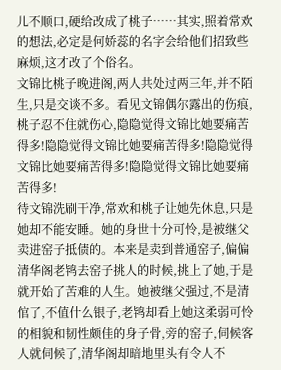儿不顺口,硬给改成了桃子……其实,照着常欢的想法,必定是何娇蕊的名字会给他们招致些麻烦,这才改了个俗名。
文锦比桃子晚进阁,两人共处过两三年,并不陌生,只是交谈不多。看见文锦偶尔露出的伤痕,桃子忍不住就伤心,隐隐觉得文锦比她要痛苦得多!隐隐觉得文锦比她要痛苦得多!隐隐觉得文锦比她要痛苦得多!隐隐觉得文锦比她要痛苦得多!
待文锦洗刷干净,常欢和桃子让她先休息,只是她却不能安睡。她的身世十分可怜,是被继父卖进窑子抵债的。本来是卖到普通窑子,偏偏清华阁老鸨去窑子挑人的时候,挑上了她,于是就开始了苦难的人生。她被继父强过,不是清倌了,不值什么银子,老鸨却看上她这柔弱可怜的相貌和韧性颇佳的身子骨,旁的窑子,伺候客人就伺候了,清华阁却暗地里头有令人不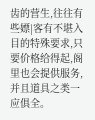齿的营生,往往有些嫖|客有不堪入目的特殊要求,只要价格给得起,阁里也会提供服务,并且道具之类一应俱全。